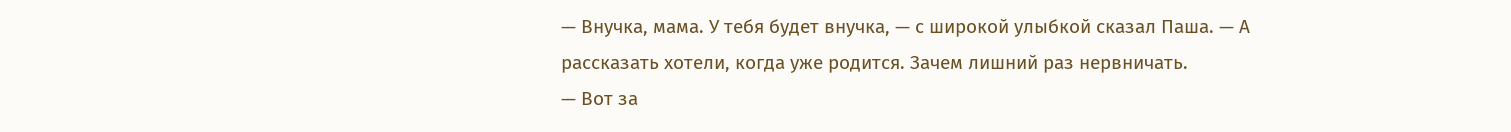— Внучка, мама. У тебя будет внучка, — с широкой улыбкой сказал Паша. — А рассказать хотели, когда уже родится. Зачем лишний раз нервничать.
— Вот за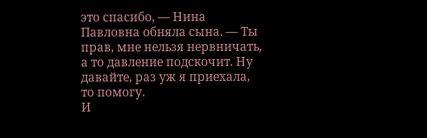это спасибо, — Нина Павловна обняла сына. — Ты прав, мне нельзя нервничать, а то давление подскочит. Ну давайте, раз уж я приехала, то помогу.
И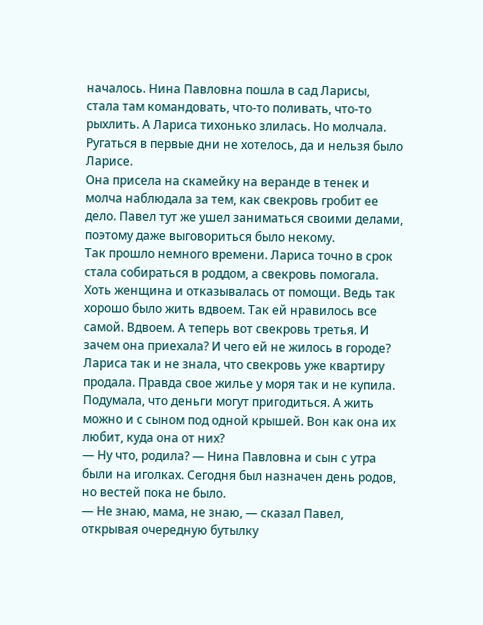началось. Нина Павловна пошла в сад Ларисы, стала там командовать, что-то поливать, что-то рыхлить. А Лариса тихонько злилась. Но молчала. Ругаться в первые дни не хотелось, да и нельзя было Ларисе.
Она присела на скамейку на веранде в тенек и молча наблюдала за тем, как свекровь гробит ее дело. Павел тут же ушел заниматься своими делами, поэтому даже выговориться было некому.
Так прошло немного времени. Лариса точно в срок стала собираться в роддом, а свекровь помогала. Хоть женщина и отказывалась от помощи. Ведь так хорошо было жить вдвоем. Так ей нравилось все самой. Вдвоем. А теперь вот свекровь третья. И зачем она приехала? И чего ей не жилось в городе?
Лариса так и не знала, что свекровь уже квартиру продала. Правда свое жилье у моря так и не купила. Подумала, что деньги могут пригодиться. А жить можно и с сыном под одной крышей. Вон как она их любит, куда она от них?
— Ну что, родила? — Нина Павловна и сын с утра были на иголках. Сегодня был назначен день родов, но вестей пока не было.
— Не знаю, мама, не знаю, — сказал Павел, открывая очередную бутылку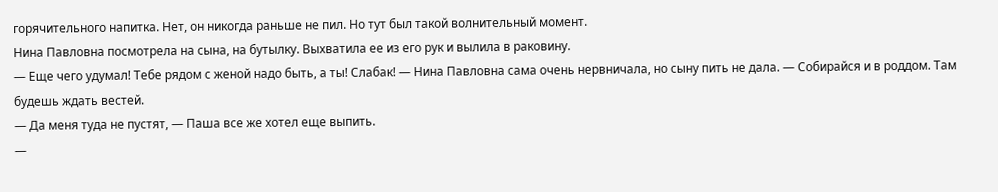горячительного напитка. Нет, он никогда раньше не пил. Но тут был такой волнительный момент.
Нина Павловна посмотрела на сына, на бутылку. Выхватила ее из его рук и вылила в раковину.
— Еще чего удумал! Тебе рядом с женой надо быть, а ты! Слабак! — Нина Павловна сама очень нервничала, но сыну пить не дала. — Собирайся и в роддом. Там будешь ждать вестей.
— Да меня туда не пустят, — Паша все же хотел еще выпить.
—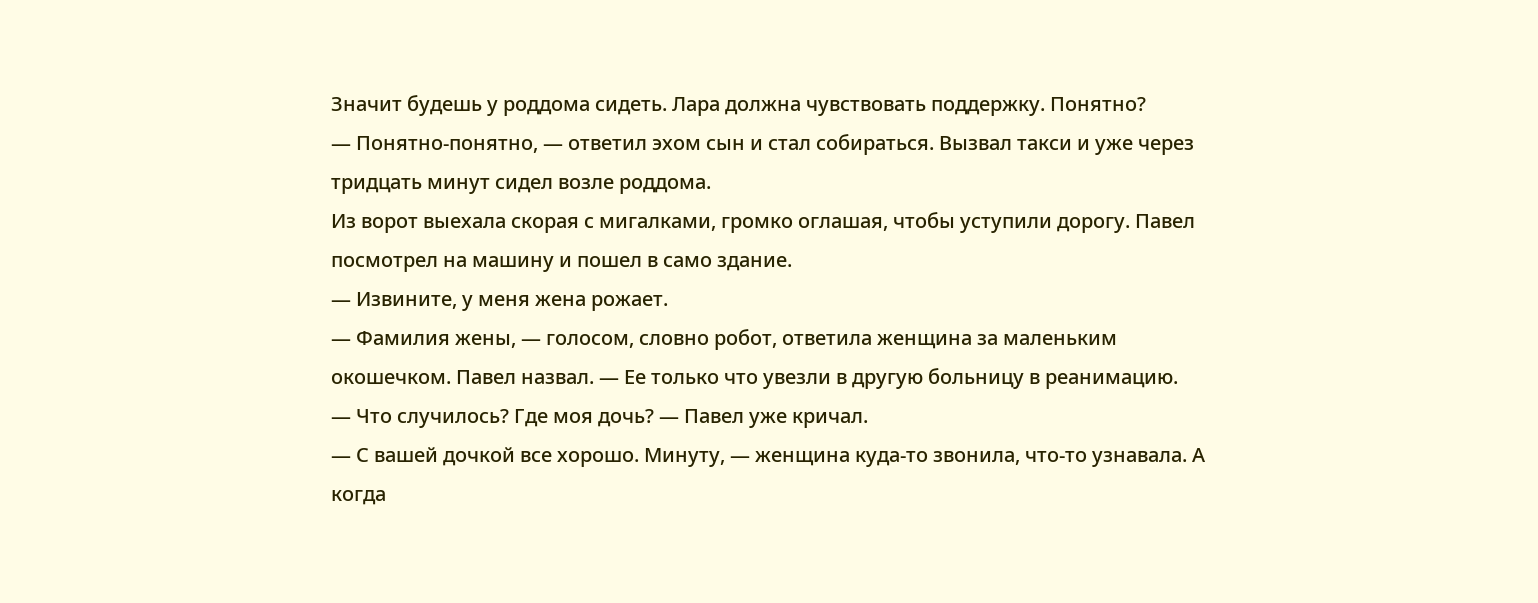Значит будешь у роддома сидеть. Лара должна чувствовать поддержку. Понятно?
— Понятно-понятно, — ответил эхом сын и стал собираться. Вызвал такси и уже через тридцать минут сидел возле роддома.
Из ворот выехала скорая с мигалками, громко оглашая, чтобы уступили дорогу. Павел посмотрел на машину и пошел в само здание.
— Извините, у меня жена рожает.
— Фамилия жены, — голосом, словно робот, ответила женщина за маленьким окошечком. Павел назвал. — Ее только что увезли в другую больницу в реанимацию.
— Что случилось? Где моя дочь? — Павел уже кричал.
— С вашей дочкой все хорошо. Минуту, — женщина куда-то звонила, что-то узнавала. А когда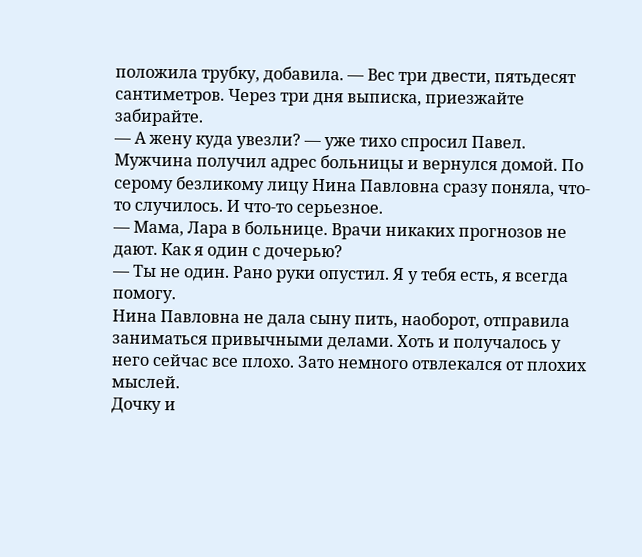положила трубку, добавила. — Вес три двести, пятьдесят сантиметров. Через три дня выписка, приезжайте забирайте.
— А жену куда увезли? — уже тихо спросил Павел.
Мужчина получил адрес больницы и вернулся домой. По серому безликому лицу Нина Павловна сразу поняла, что-то случилось. И что-то серьезное.
— Мама, Лара в больнице. Врачи никаких прогнозов не дают. Как я один с дочерью?
— Ты не один. Рано руки опустил. Я у тебя есть, я всегда помогу.
Нина Павловна не дала сыну пить, наоборот, отправила заниматься привычными делами. Хоть и получалось у него сейчас все плохо. Зато немного отвлекался от плохих мыслей.
Дочку и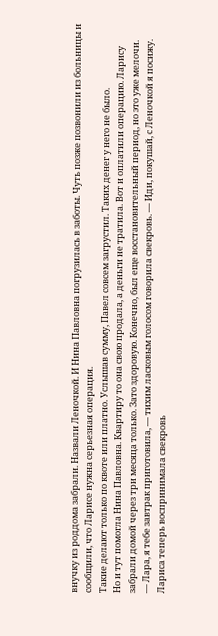внучку из роддома забрали. Назвали Леночкой. И Нина Павловна погрузилась в заботы. Чуть позже позвонили из больницы и сообщили, что Ларисе нужна серьезная операция.
Такие делают только по квоте или платно. Услышав сумму, Павел совсем загрустил. Таких денег у него не было.
Но и тут помогла Нина Павловна. Квартиру то она свою продала, а деньги не тратила. Вот и оплатили операцию. Ларису забрали домой через три месяца только. Зато здоровую. Конечно, был еще восстановительный период, но это уже мелочи.
— Лара, я тебе завтрак приготовила, — тихим ласковым голосом говорила свекровь. — Иди, покушай, с Леночкой я посижу.
Лариса теперь воспринимала свекровь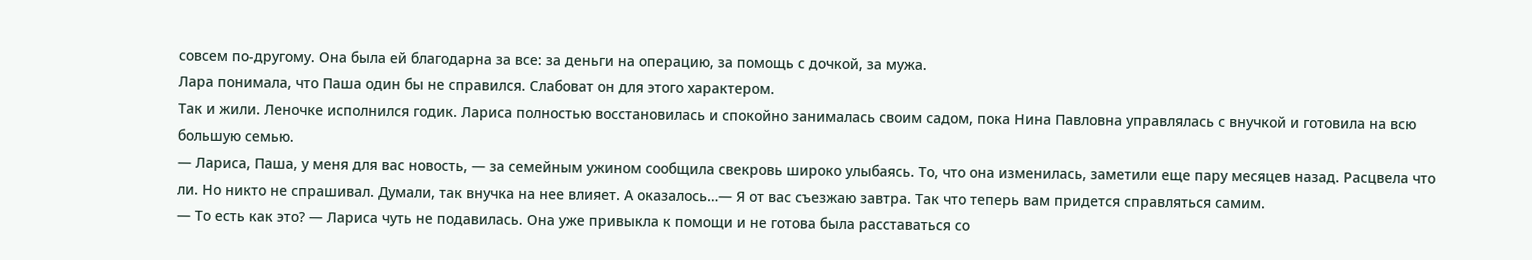совсем по-другому. Она была ей благодарна за все: за деньги на операцию, за помощь с дочкой, за мужа.
Лара понимала, что Паша один бы не справился. Слабоват он для этого характером.
Так и жили. Леночке исполнился годик. Лариса полностью восстановилась и спокойно занималась своим садом, пока Нина Павловна управлялась с внучкой и готовила на всю большую семью.
— Лариса, Паша, у меня для вас новость, — за семейным ужином сообщила свекровь широко улыбаясь. То, что она изменилась, заметили еще пару месяцев назад. Расцвела что ли. Но никто не спрашивал. Думали, так внучка на нее влияет. А оказалось…— Я от вас съезжаю завтра. Так что теперь вам придется справляться самим.
— То есть как это? — Лариса чуть не подавилась. Она уже привыкла к помощи и не готова была расставаться со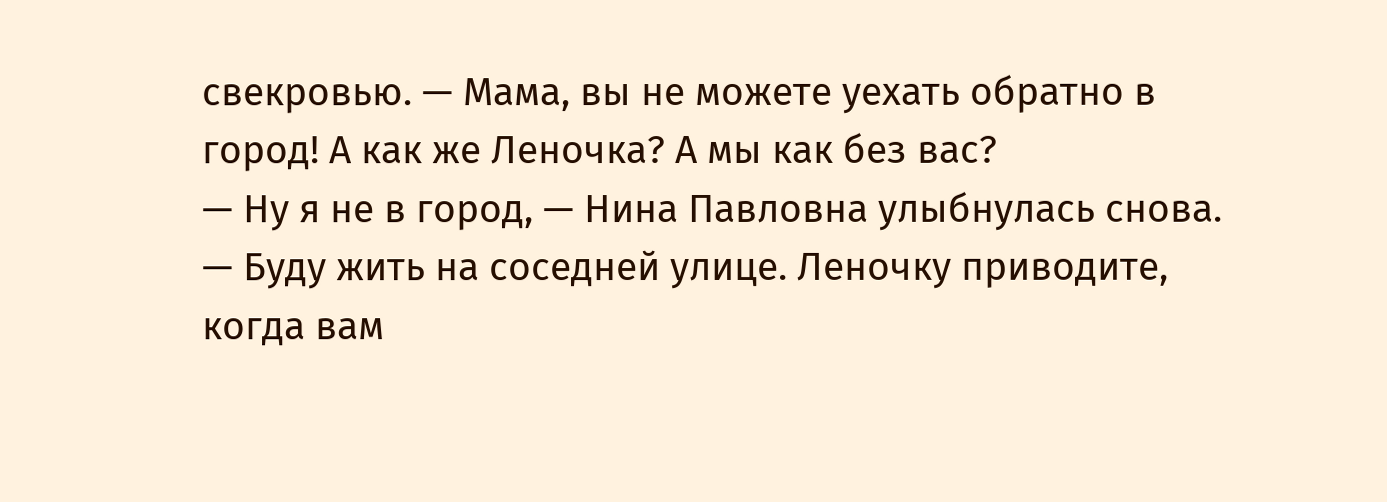свекровью. — Мама, вы не можете уехать обратно в город! А как же Леночка? А мы как без вас?
— Ну я не в город, — Нина Павловна улыбнулась снова. — Буду жить на соседней улице. Леночку приводите, когда вам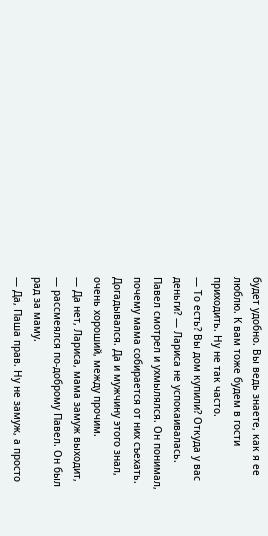будет удобно. Вы ведь знаете, как я ее люблю. К вам тоже будем в гости приходить. Ну не так часто.
— То есть? Вы дом купили? Откуда у вас деньги? — Лариса не успокаивалась. Павел смотрел и ухмылялся. Он понимал, почему мама собирается от них съехать. Догадывался. Да и мужчину этого знал, очень хороший, между прочим.
— Да нет, Лариса, мама замуж выходит, — рассмеялся по-доброму Павел. Он был рад за маму.
— Да, Паша прав. Ну не замуж, а просто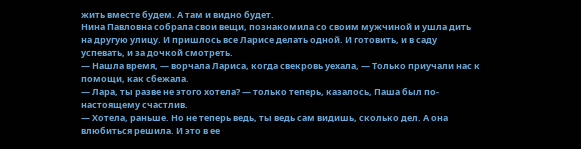жить вместе будем. А там и видно будет.
Нина Павловна собрала свои вещи, познакомила со своим мужчиной и ушла дить на другую улицу. И пришлось все Ларисе делать одной. И готовить, и в саду успевать, и за дочкой смотреть.
— Нашла время, — ворчала Лариса, когда свекровь уехала, — Только приучали нас к помощи, как сбежала.
— Лара, ты разве не этого хотела? — только теперь, казалось, Паша был по-настоящему счастлив.
— Хотела, раньше. Но не теперь ведь, ты ведь сам видишь, сколько дел. А она влюбиться решила. И это в ее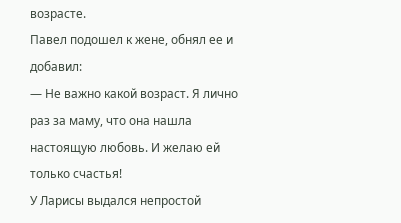возрасте.
Павел подошел к жене, обнял ее и добавил:
— Не важно какой возраст. Я лично раз за маму, что она нашла настоящую любовь. И желаю ей только счастья!
У Ларисы выдался непростой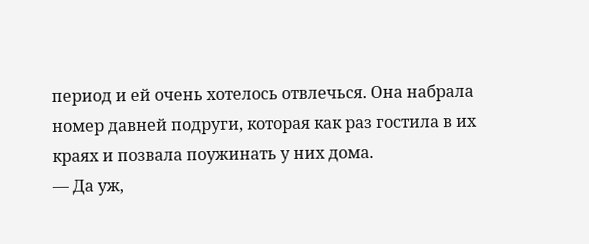период и ей очень хотелось отвлечься. Она набрала номер давней подруги, которая как раз гостила в их краях и позвала поужинать у них дома.
— Да уж,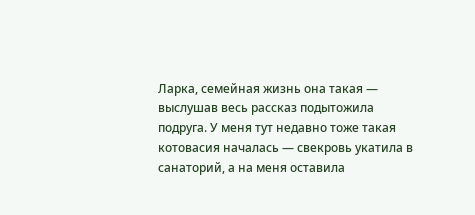Ларка, семейная жизнь она такая — выслушав весь рассказ подытожила подруга. У меня тут недавно тоже такая котовасия началась — свекровь укатила в санаторий, а на меня оставила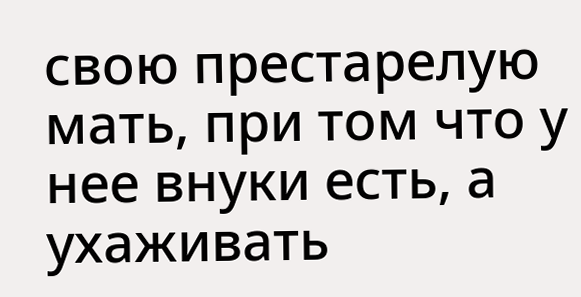свою престарелую мать, при том что у нее внуки есть, а ухаживать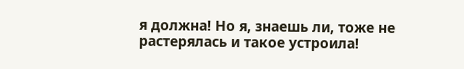я должна! Но я, знаешь ли, тоже не растерялась и такое устроила!